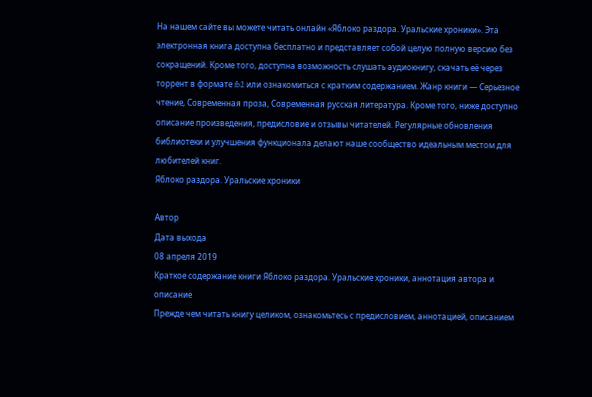На нашем сайте вы можете читать онлайн «Яблоко раздора. Уральские хроники». Эта электронная книга доступна бесплатно и представляет собой целую полную версию без сокращений. Кроме того, доступна возможность слушать аудиокнигу, скачать её через торрент в формате fb2 или ознакомиться с кратким содержанием. Жанр книги — Серьезное чтение, Современная проза, Современная русская литература. Кроме того, ниже доступно описание произведения, предисловие и отзывы читателей. Регулярные обновления библиотеки и улучшения функционала делают наше сообщество идеальным местом для любителей книг.
Яблоко раздора. Уральские хроники

Автор
Дата выхода
08 апреля 2019
Краткое содержание книги Яблоко раздора. Уральские хроники, аннотация автора и описание
Прежде чем читать книгу целиком, ознакомьтесь с предисловием, аннотацией, описанием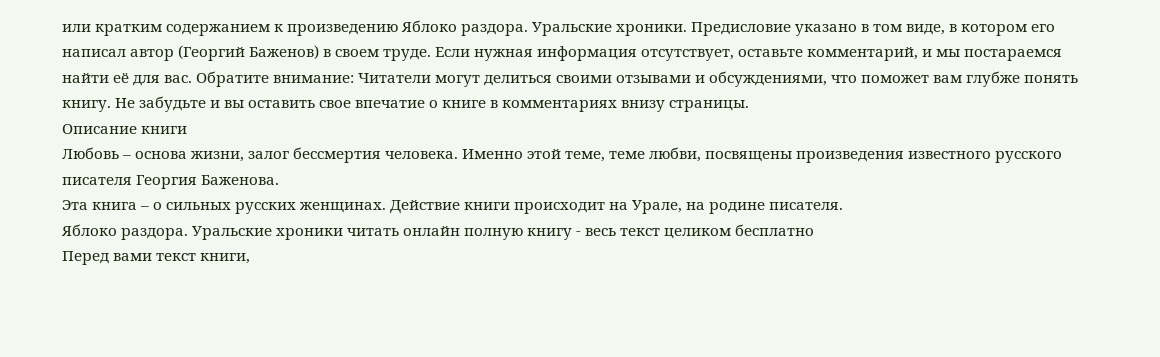или кратким содержанием к произведению Яблоко раздора. Уральские хроники. Предисловие указано в том виде, в котором его написал автор (Георгий Баженов) в своем труде. Если нужная информация отсутствует, оставьте комментарий, и мы постараемся найти её для вас. Обратите внимание: Читатели могут делиться своими отзывами и обсуждениями, что поможет вам глубже понять книгу. Не забудьте и вы оставить свое впечатие о книге в комментариях внизу страницы.
Описание книги
Любовь – основа жизни, залог бессмертия человека. Именно этой теме, теме любви, посвящены произведения известного русского писателя Георгия Баженова.
Эта книга – о сильных русских женщинах. Действие книги происходит на Урале, на родине писателя.
Яблоко раздора. Уральские хроники читать онлайн полную книгу - весь текст целиком бесплатно
Перед вами текст книги,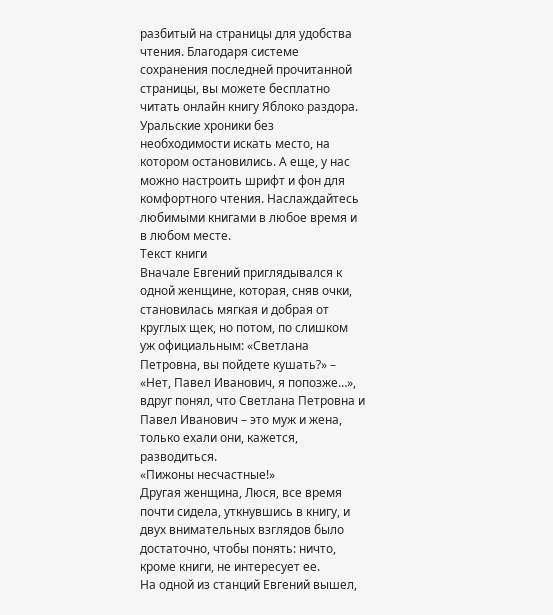разбитый на страницы для удобства чтения. Благодаря системе сохранения последней прочитанной страницы, вы можете бесплатно читать онлайн книгу Яблоко раздора. Уральские хроники без необходимости искать место, на котором остановились. А еще, у нас можно настроить шрифт и фон для комфортного чтения. Наслаждайтесь любимыми книгами в любое время и в любом месте.
Текст книги
Вначале Евгений приглядывался к одной женщине, которая, сняв очки, становилась мягкая и добрая от круглых щек, но потом, по слишком уж официальным: «Светлана Петровна, вы пойдете кушать?» – «Нет, Павел Иванович, я попозже…», вдруг понял, что Светлана Петровна и Павел Иванович – это муж и жена, только ехали они, кажется, разводиться.
«Пижоны несчастные!»
Другая женщина, Люся, все время почти сидела, уткнувшись в книгу, и двух внимательных взглядов было достаточно, чтобы понять: ничто, кроме книги, не интересует ее.
На одной из станций Евгений вышел,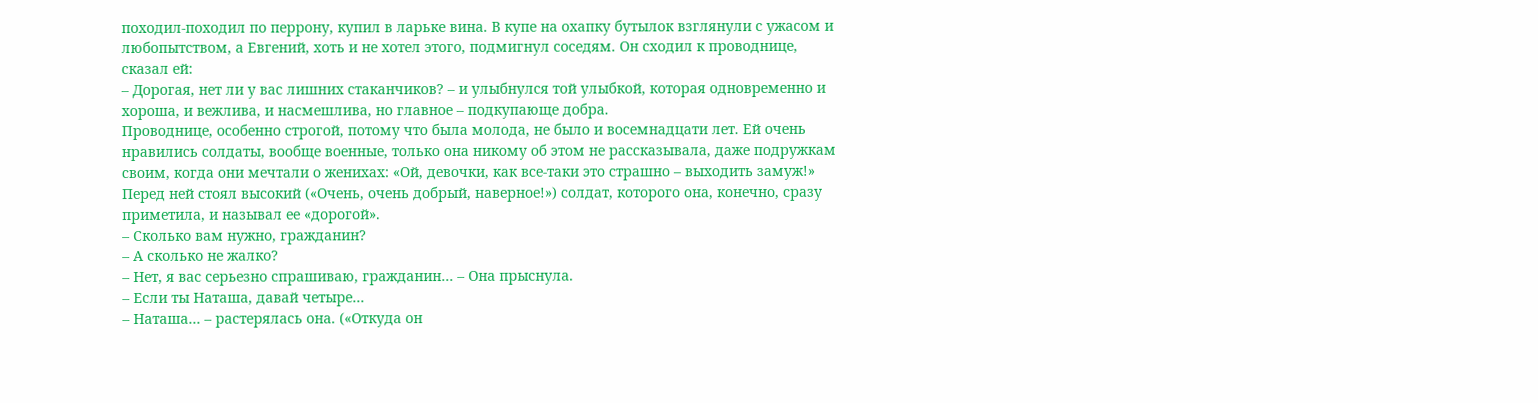походил-походил по перрону, купил в ларьке вина. В купе на охапку бутылок взглянули с ужасом и любопытством, а Евгений, хоть и не хотел этого, подмигнул соседям. Он сходил к проводнице, сказал ей:
– Дорогая, нет ли у вас лишних стаканчиков? – и улыбнулся той улыбкой, которая одновременно и хороша, и вежлива, и насмешлива, но главное – подкупающе добра.
Проводнице, особенно строгой, потому что была молода, не было и восемнадцати лет. Ей очень нравились солдаты, вообще военные, только она никому об этом не рассказывала, даже подружкам своим, когда они мечтали о женихах: «Ой, девочки, как все-таки это страшно – выходить замуж!»
Перед ней стоял высокий («Очень, очень добрый, наверное!») солдат, которого она, конечно, сразу приметила, и называл ее «дорогой».
– Сколько вам нужно, гражданин?
– А сколько не жалко?
– Нет, я вас серьезно спрашиваю, гражданин… – Она прыснула.
– Если ты Наташа, давай четыре…
– Наташа… – растерялась она. («Откуда он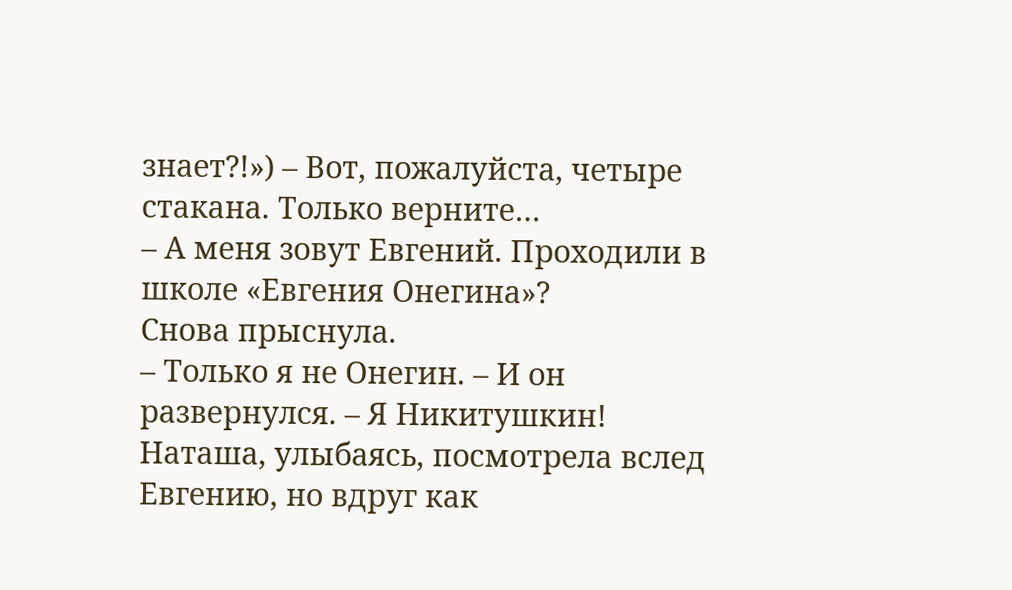знает?!») – Вот, пожалуйста, четыре стакана. Только верните…
– А меня зовут Евгений. Проходили в школе «Евгения Онегина»?
Снова прыснула.
– Только я не Онегин. – И он развернулся. – Я Никитушкин!
Наташа, улыбаясь, посмотрела вслед Евгению, но вдруг как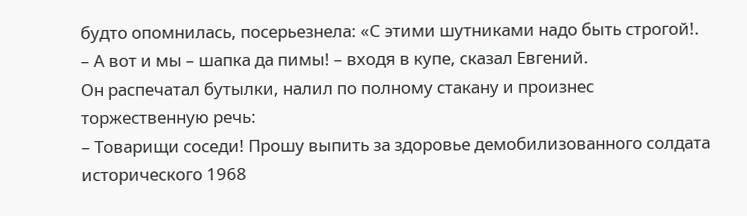будто опомнилась, посерьезнела: «С этими шутниками надо быть строгой!.
– А вот и мы – шапка да пимы! – входя в купе, сказал Евгений.
Он распечатал бутылки, налил по полному стакану и произнес торжественную речь:
– Товарищи соседи! Прошу выпить за здоровье демобилизованного солдата исторического 1968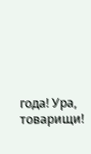года! Ура, товарищи!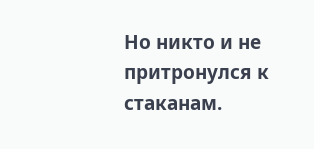Но никто и не притронулся к стаканам.